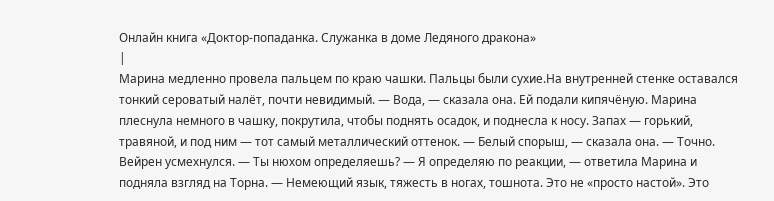Онлайн книга «Доктор-попаданка. Служанка в доме Ледяного дракона»
|
Марина медленно провела пальцем по краю чашки. Пальцы были сухие.На внутренней стенке оставался тонкий сероватый налёт, почти невидимый. — Вода, — сказала она. Ей подали кипячёную. Марина плеснула немного в чашку, покрутила, чтобы поднять осадок, и поднесла к носу. Запах — горький, травяной, и под ним — тот самый металлический оттенок. — Белый спорыш, — сказала она. — Точно. Вейрен усмехнулся. — Ты нюхом определяешь? — Я определяю по реакции, — ответила Марина и подняла взгляд на Торна. — Немеющий язык, тяжесть в ногах, тошнота. Это не «просто настой». Это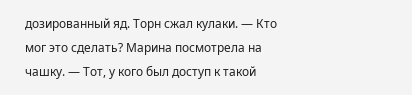дозированный яд. Торн сжал кулаки. — Кто мог это сделать? Марина посмотрела на чашку. — Тот, у кого был доступ к такой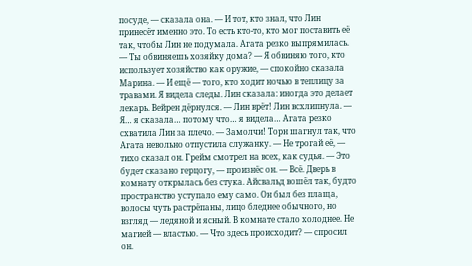посуде, — сказала она. — И тот, кто знал, что Лин принесёт именно это. То есть кто-то, кто мог поставить её так, чтобы Лин не подумала. Агата резко выпрямилась. — Ты обвиняешь хозяйку дома? — Я обвиняю того, кто использует хозяйство как оружие, — спокойно сказала Марина. — И ещё — того, кто ходит ночью в теплицу за травами. Я видела следы. Лин сказала: иногда это делает лекарь. Вейрен дёрнулся. — Лин врёт! Лин всхлипнула. — Я… я сказала… потому что… я видела… Агата резко схватила Лин за плечо. — Замолчи! Торн шагнул так, что Агата невольно отпустила служанку. — Не трогай её, — тихо сказал он. Грейм смотрел на всех, как судья. — Это будет сказано герцогу, — произнёс он. — Всё. Дверь в комнату открылась без стука. Айсвальд вошёл так, будто пространство уступало ему само. Он был без плаща, волосы чуть растрёпаны, лицо бледнее обычного, но взгляд — ледяной и ясный. В комнате стало холоднее. Не магией — властью. — Что здесь происходит? — спросил он.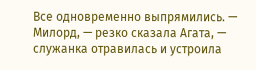Все одновременно выпрямились. — Милорд, — резко сказала Агата, — служанка отравилась и устроила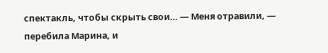спектакль, чтобы скрыть свои… — Меня отравили, — перебила Марина, и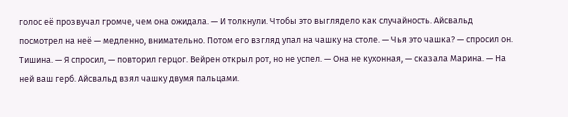голос её прозвучал громче, чем она ожидала. — И толкнули. Чтобы это выглядело как случайность. Айсвальд посмотрел на неё — медленно, внимательно. Потом его взгляд упал на чашку на столе. — Чья это чашка? — спросил он. Тишина. — Я спросил, — повторил герцог. Вейрен открыл рот, но не успел. — Она не кухонная, — сказала Марина. — На ней ваш герб. Айсвальд взял чашку двумя пальцами.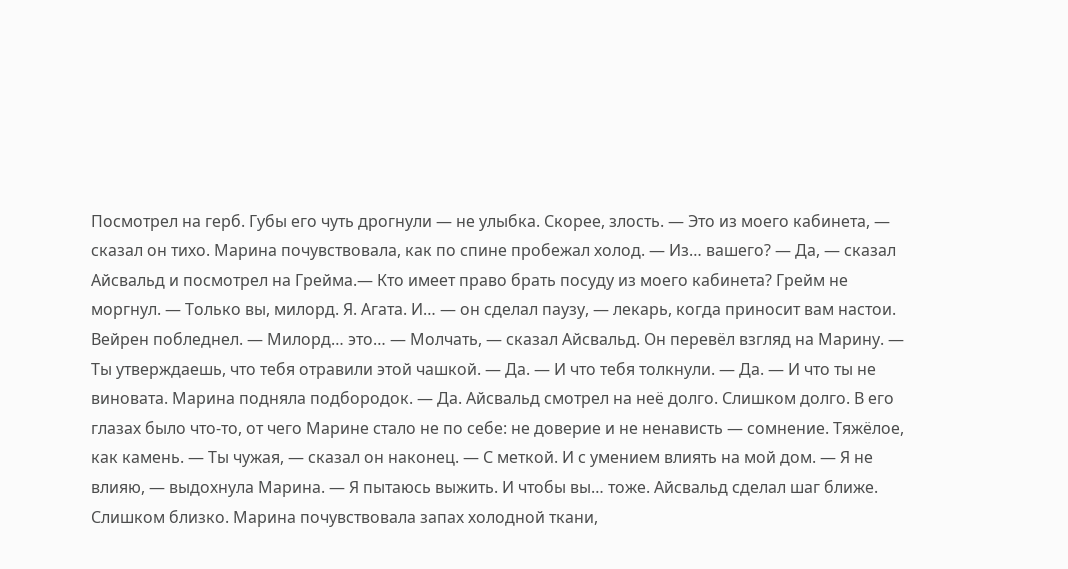Посмотрел на герб. Губы его чуть дрогнули — не улыбка. Скорее, злость. — Это из моего кабинета, — сказал он тихо. Марина почувствовала, как по спине пробежал холод. — Из… вашего? — Да, — сказал Айсвальд и посмотрел на Грейма.— Кто имеет право брать посуду из моего кабинета? Грейм не моргнул. — Только вы, милорд. Я. Агата. И… — он сделал паузу, — лекарь, когда приносит вам настои. Вейрен побледнел. — Милорд… это… — Молчать, — сказал Айсвальд. Он перевёл взгляд на Марину. — Ты утверждаешь, что тебя отравили этой чашкой. — Да. — И что тебя толкнули. — Да. — И что ты не виновата. Марина подняла подбородок. — Да. Айсвальд смотрел на неё долго. Слишком долго. В его глазах было что-то, от чего Марине стало не по себе: не доверие и не ненависть — сомнение. Тяжёлое, как камень. — Ты чужая, — сказал он наконец. — С меткой. И с умением влиять на мой дом. — Я не влияю, — выдохнула Марина. — Я пытаюсь выжить. И чтобы вы… тоже. Айсвальд сделал шаг ближе. Слишком близко. Марина почувствовала запах холодной ткани,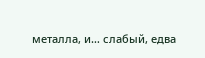металла, и… слабый, едва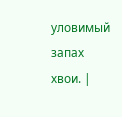уловимый запах хвои. |